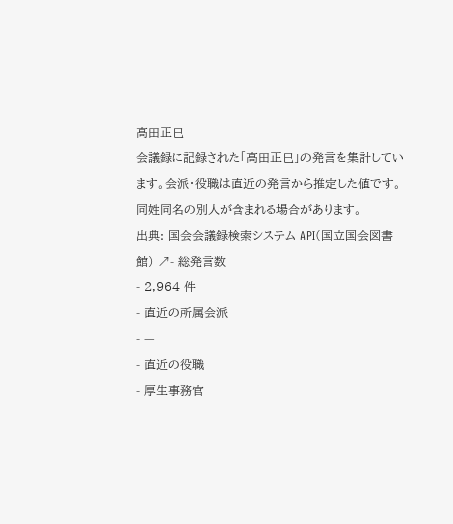高田正巳
会議録に記録された「高田正巳」の発言を集計しています。会派・役職は直近の発言から推定した値です。同姓同名の別人が含まれる場合があります。
出典: 国会会議録検索システム API(国立国会図書館) ↗- 総発言数
- 2,964 件
- 直近の所属会派
- —
- 直近の役職
- 厚生事務官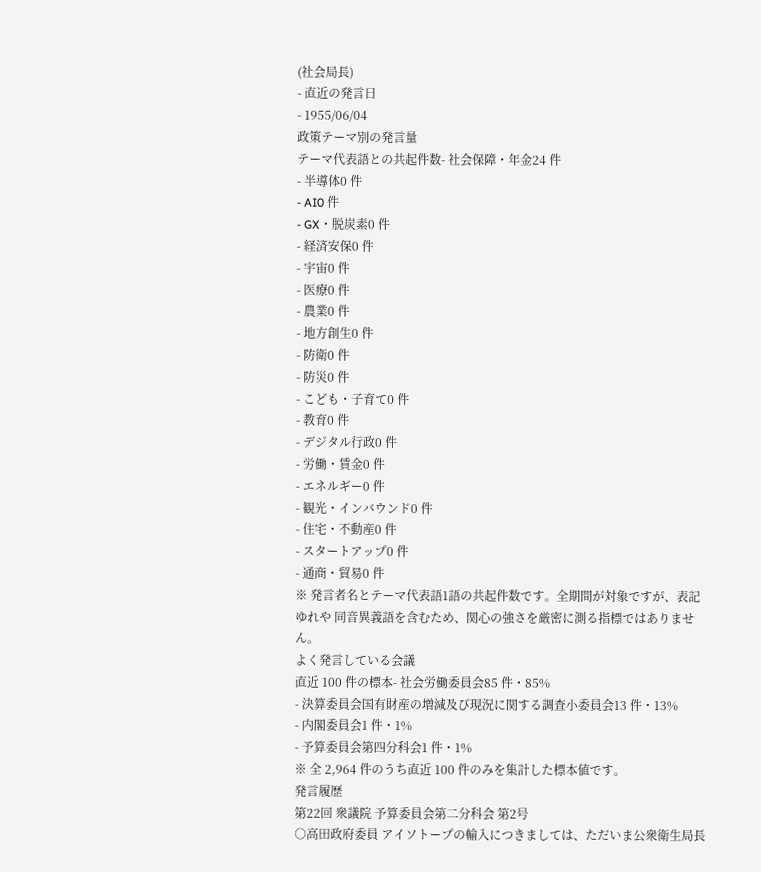(社会局長)
- 直近の発言日
- 1955/06/04
政策テーマ別の発言量
テーマ代表語との共起件数- 社会保障・年金24 件
- 半導体0 件
- AI0 件
- GX・脱炭素0 件
- 経済安保0 件
- 宇宙0 件
- 医療0 件
- 農業0 件
- 地方創生0 件
- 防衛0 件
- 防災0 件
- こども・子育て0 件
- 教育0 件
- デジタル行政0 件
- 労働・賃金0 件
- エネルギー0 件
- 観光・インバウンド0 件
- 住宅・不動産0 件
- スタートアップ0 件
- 通商・貿易0 件
※ 発言者名とテーマ代表語1語の共起件数です。全期間が対象ですが、表記ゆれや 同音異義語を含むため、関心の強さを厳密に測る指標ではありません。
よく発言している会議
直近 100 件の標本- 社会労働委員会85 件・85%
- 決算委員会国有財産の増減及び現況に関する調査小委員会13 件・13%
- 内閣委員会1 件・1%
- 予算委員会第四分科会1 件・1%
※ 全 2,964 件のうち直近 100 件のみを集計した標本値です。
発言履歴
第22回 衆議院 予算委員会第二分科会 第2号
○高田政府委員 アイソトープの輸入につきましては、ただいま公衆衛生局長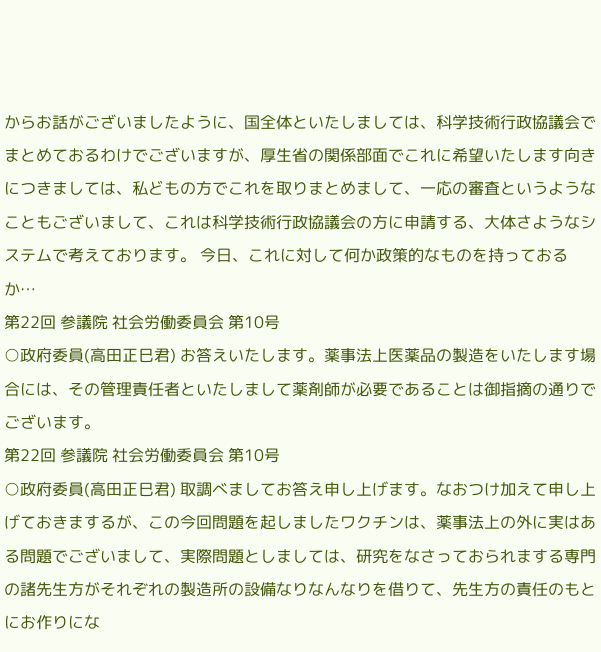からお話がございましたように、国全体といたしましては、科学技術行政協議会でまとめておるわけでございますが、厚生省の関係部面でこれに希望いたします向きにつきましては、私どもの方でこれを取りまとめまして、一応の審査というようなこともございまして、これは科学技術行政協議会の方に申請する、大体さようなシステムで考えております。 今日、これに対して何か政策的なものを持っておるか…
第22回 参議院 社会労働委員会 第10号
○政府委員(高田正巳君) お答えいたします。薬事法上医薬品の製造をいたします場合には、その管理責任者といたしまして薬剤師が必要であることは御指摘の通りでございます。
第22回 参議院 社会労働委員会 第10号
○政府委員(高田正巳君) 取調べましてお答え申し上げます。なおつけ加えて申し上げておきまするが、この今回問題を起しましたワクチンは、薬事法上の外に実はある問題でございまして、実際問題としましては、研究をなさっておられまする専門の諸先生方がそれぞれの製造所の設備なりなんなりを借りて、先生方の責任のもとにお作りにな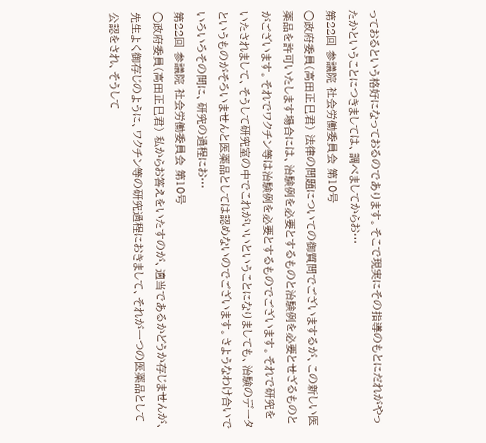っておるという格好になっておるのであります。そこで現実にその指導のもとにだれがやったかということにつきましては、調べましてからお…
第22回 参議院 社会労働委員会 第10号
○政府委員(高田正巳君) 法律の問題についての御質問でございまするが、この新しい医薬品を許可いたします場合には、治験例を必要とするものと治験例を必要とせざるものとがございます。それでワクチン等は治験例を必要とするものでございます。それで研究をいたされまして、そうして研究室の中でこれがいいということになりましても、治験のデータというものがそろいませんと医薬品としては認めないのでございます。さようなわけ合いでいろいろその間に、研究の過程にお…
第22回 参議院 社会労働委員会 第10号
○政府委員(高田正巳君) 私からお答えをいたすのが、適当であるかどうか存じませんが、先生よく御存じのように、ワクチン等の研究過程におきまして、それが一つの医薬品として公認をされ、そうして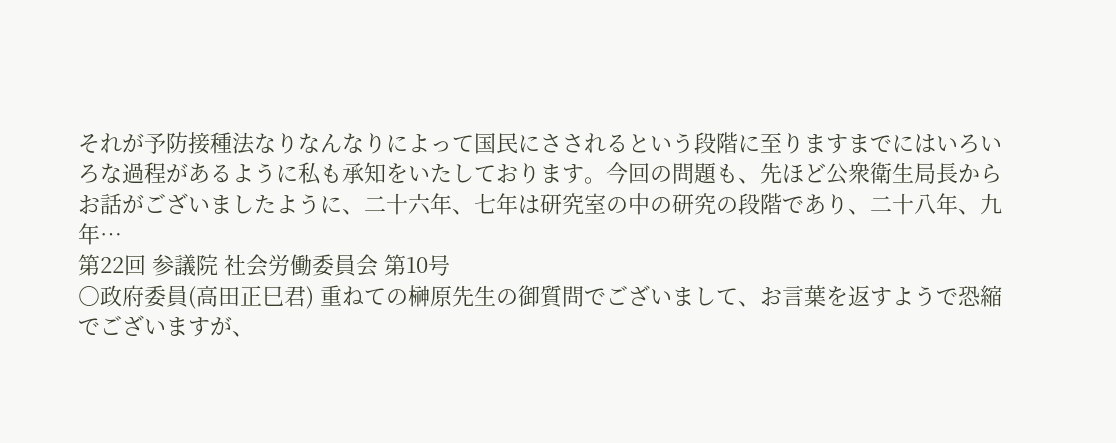それが予防接種法なりなんなりによって国民にさされるという段階に至りますまでにはいろいろな過程があるように私も承知をいたしております。今回の問題も、先ほど公衆衛生局長からお話がございましたように、二十六年、七年は研究室の中の研究の段階であり、二十八年、九年…
第22回 参議院 社会労働委員会 第10号
○政府委員(高田正巳君) 重ねての榊原先生の御質問でございまして、お言葉を返すようで恐縮でございますが、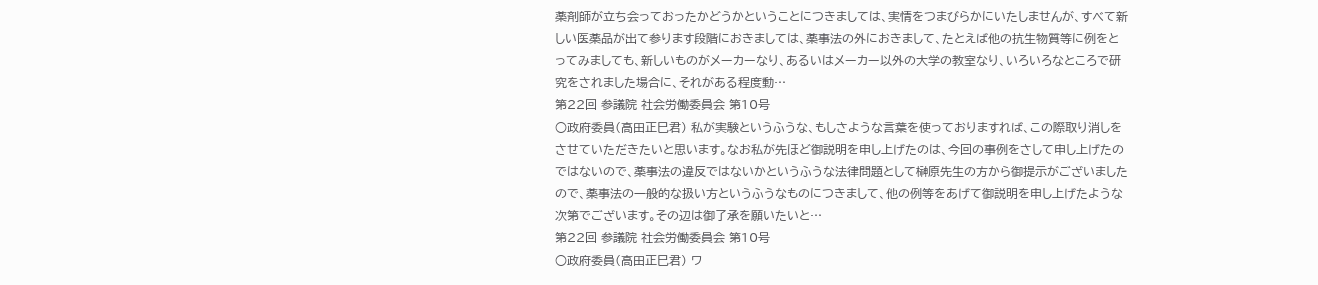薬剤師が立ち会っておったかどうかということにつきましては、実情をつまびらかにいたしませんが、すべて新しい医薬品が出て参ります段階におきましては、薬事法の外におきまして、たとえば他の抗生物質等に例をとってみましても、新しいものがメーカーなり、あるいはメーカー以外の大学の教室なり、いろいろなところで研究をされました場合に、それがある程度動…
第22回 参議院 社会労働委員会 第10号
○政府委員(高田正巳君) 私が実験というふうな、もしさような言葉を使っておりますれば、この際取り消しをさせていただきたいと思います。なお私が先ほど御説明を申し上げたのは、今回の事例をさして申し上げたのではないので、薬事法の違反ではないかというふうな法律問題として榊原先生の方から御提示がございましたので、薬事法の一般的な扱い方というふうなものにつきまして、他の例等をあげて御説明を申し上げたような次第でございます。その辺は御了承を願いたいと…
第22回 参議院 社会労働委員会 第10号
○政府委員(高田正巳君) ワ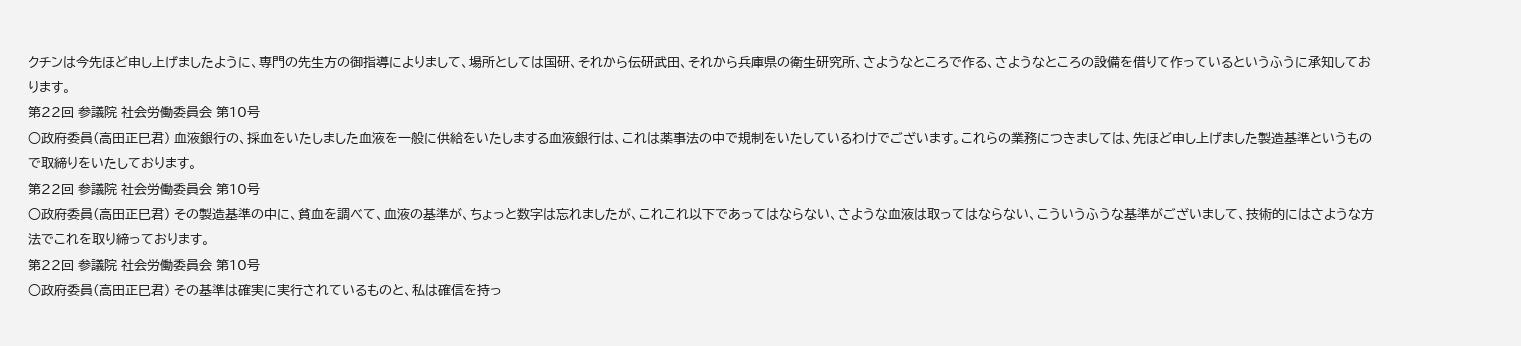クチンは今先ほど申し上げましたように、専門の先生方の御指導によりまして、場所としては国研、それから伝研武田、それから兵庫県の衛生研究所、さようなところで作る、さようなところの設備を借りて作っているというふうに承知しております。
第22回 参議院 社会労働委員会 第10号
○政府委員(高田正巳君) 血液銀行の、採血をいたしました血液を一般に供給をいたしまする血液銀行は、これは薬事法の中で規制をいたしているわけでございます。これらの業務につきましては、先ほど申し上げました製造基準というもので取締りをいたしております。
第22回 参議院 社会労働委員会 第10号
○政府委員(高田正巳君) その製造基準の中に、貧血を調べて、血液の基準が、ちょっと数字は忘れましたが、これこれ以下であってはならない、さような血液は取ってはならない、こういうふうな基準がございまして、技術的にはさような方法でこれを取り締っております。
第22回 参議院 社会労働委員会 第10号
○政府委員(高田正巳君) その基準は確実に実行されているものと、私は確信を持っ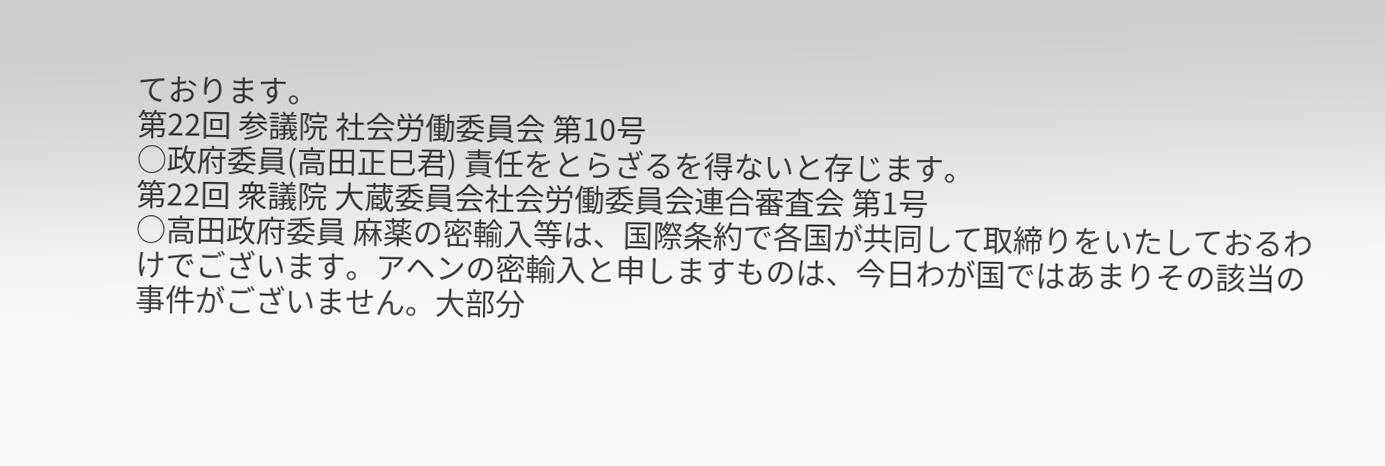ております。
第22回 参議院 社会労働委員会 第10号
○政府委員(高田正巳君) 責任をとらざるを得ないと存じます。
第22回 衆議院 大蔵委員会社会労働委員会連合審査会 第1号
○高田政府委員 麻薬の密輸入等は、国際条約で各国が共同して取締りをいたしておるわけでございます。アヘンの密輸入と申しますものは、今日わが国ではあまりその該当の事件がございません。大部分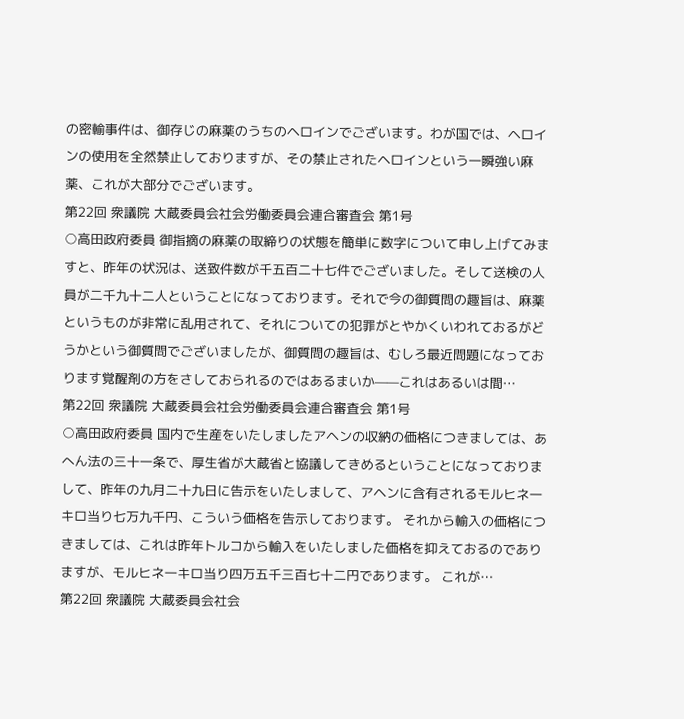の密輸事件は、御存じの麻薬のうちのヘロインでございます。わが国では、ヘロインの使用を全然禁止しておりますが、その禁止されたヘロインという一瞬強い麻薬、これが大部分でございます。
第22回 衆議院 大蔵委員会社会労働委員会連合審査会 第1号
○高田政府委員 御指摘の麻薬の取締りの状態を簡単に数字について申し上げてみますと、昨年の状況は、送致件数が千五百二十七件でございました。そして送検の人員が二千九十二人ということになっております。それで今の御質問の趣旨は、麻薬というものが非常に乱用されて、それについての犯罪がとやかくいわれておるがどうかという御質問でございましたが、御質問の趣旨は、むしろ最近問題になっております覚醒剤の方をさしておられるのではあるまいか——これはあるいは間…
第22回 衆議院 大蔵委員会社会労働委員会連合審査会 第1号
○高田政府委員 国内で生産をいたしましたアヘンの収納の価格につきましては、あへん法の三十一条で、厚生省が大蔵省と協議してきめるということになっておりまして、昨年の九月二十九日に告示をいたしまして、アヘンに含有されるモルヒネ一キロ当り七万九千円、こういう価格を告示しております。 それから輸入の価格につきましては、これは昨年トルコから輸入をいたしました価格を抑えておるのでありますが、モルヒネ一キロ当り四万五千三百七十二円であります。 これが…
第22回 衆議院 大蔵委員会社会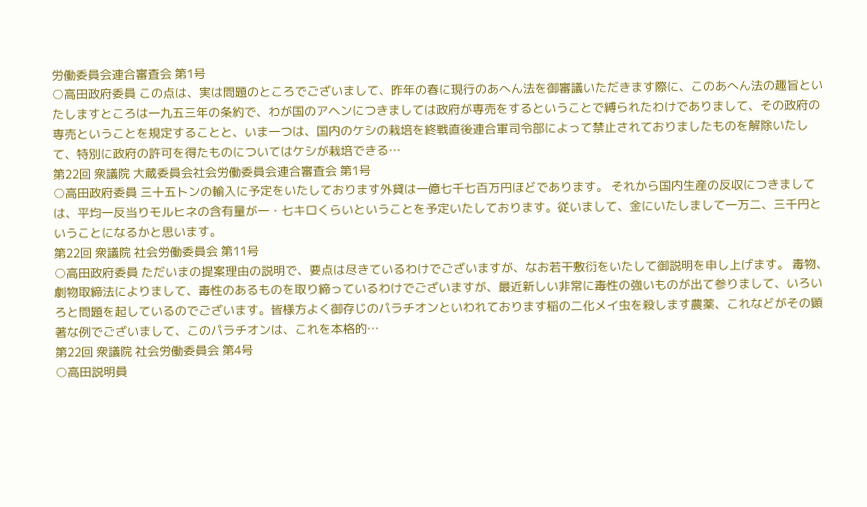労働委員会連合審査会 第1号
○高田政府委員 この点は、実は問題のところでございまして、昨年の春に現行のあへん法を御審議いただきます際に、このあへん法の趣旨といたしますところは一九五三年の条約で、わが国のアヘンにつきましては政府が専売をするということで縛られたわけでありまして、その政府の専売ということを規定することと、いま一つは、国内のケシの栽培を終戦直後連合軍司令部によって禁止されておりましたものを解除いたして、特別に政府の許可を得たものについてはケシが栽培できる…
第22回 衆議院 大蔵委員会社会労働委員会連合審査会 第1号
○高田政府委員 三十五トンの輸入に予定をいたしております外貸は一億七千七百万円ほどであります。 それから国内生産の反収につきましては、平均一反当りモルヒネの含有量が一・七キロくらいということを予定いたしております。従いまして、金にいたしまして一万二、三千円ということになるかと思います。
第22回 衆議院 社会労働委員会 第11号
○高田政府委員 ただいまの提案理由の説明で、要点は尽きているわけでございますが、なお若干敷衍をいたして御説明を申し上げます。 毒物、劇物取締法によりまして、毒性のあるものを取り締っているわけでございますが、最近新しい非常に毒性の強いものが出て参りまして、いろいろと問題を起しているのでございます。皆様方よく御存じのパラチオンといわれております稲の二化メイ虫を殺します農薬、これなどがその顕著な例でございまして、このパラチオンは、これを本格的…
第22回 衆議院 社会労働委員会 第4号
○高田説明員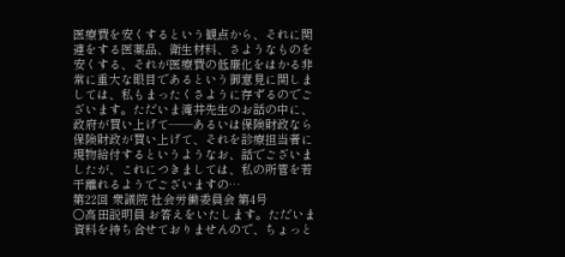医療費を安くするという観点から、それに関連をする医薬品、衛生材料、さようなものを安くする、それが医療費の低廉化をはかる非常に重大な眼目であるという御意見に関しましては、私もまったくさように存ずるのでございます。ただいま滝井先生のお話の中に、政府が買い上げて——あるいは保険財政なら保険財政が買い上げて、それを診療担当者に現物給付するというようなお、話でございましたが、これにつきましては、私の所管を若干離れるようでございますの…
第22回 衆議院 社会労働委員会 第4号
○高田説明員 お答えをいたします。ただいま資料を持ち合せておりませんので、ちょっと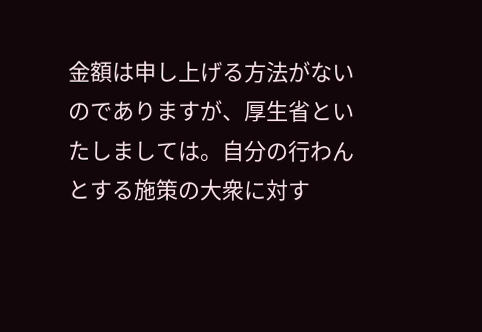金額は申し上げる方法がないのでありますが、厚生省といたしましては。自分の行わんとする施策の大衆に対す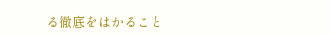る徹底をはかること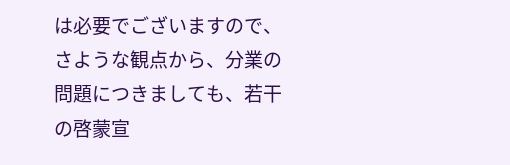は必要でございますので、さような観点から、分業の問題につきましても、若干の啓蒙宣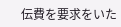伝費を要求をいた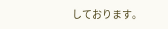しております。